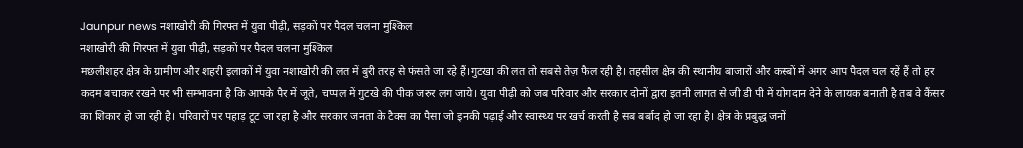Jaunpur news नशाखोरी की गिरफ्त में युवा पीढ़ी, सड़कों पर पैदल चलना मुश्किल
नशाखोरी की गिरफ्त में युवा पीढ़ी, सड़कों पर पैदल चलना मुश्किल
मछलीशहर क्षेत्र के ग्रामीण और शहरी इलाकों में युवा नशाखोरी की लत में बुरी तरह से फंसते जा रहे हैं।गुटखा की लत तो सबसे तेज़ फैल रही है। तहसील क्षेत्र की स्थानीय बाजारों और कस्बों में अगर आप पैदल चल रहें हैं तो हर कदम बचाकर रखने पर भी सम्भावना है कि आपके पैर में जूते, चप्पल में गुटखे की पीक जरुर लग जाये। युवा पीढ़ी को जब परिवार और सरकार दोनों द्वारा इतनी लागत से जी डी पी में योगदान देने के लायक बनाती है तब वे कैंसर का शिकार हो जा रही है। परिवारों पर पहाड़ टूट जा रहा है और सरकार जनता के टैक्स का पैसा जो इनकी पढ़ाई और स्वास्थ्य पर खर्च करती है सब बर्बाद हो जा रहा है। क्षेत्र के प्रबुद्ध जनों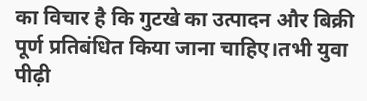का विचार है कि गुटखे का उत्पादन और बिक्री पूर्ण प्रतिबंधित किया जाना चाहिए।तभी युवा पीढ़ी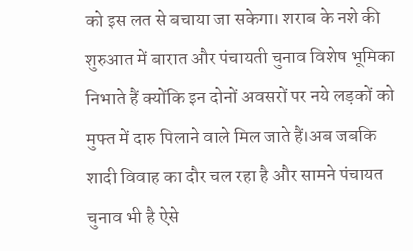को इस लत से बचाया जा सकेगा। शराब के नशे की शुरुआत में बारात और पंचायती चुनाव विशेष भूमिका निभाते हैं क्योंकि इन दोनों अवसरों पर नये लड़कों को मुफ्त में दारु पिलाने वाले मिल जाते हैं।अब जबकि शादी विवाह का दौर चल रहा है और सामने पंचायत चुनाव भी है ऐसे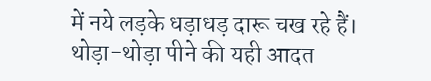में नये लड़के धड़ाधड़ दारू चख रहे हैं। थोड़ा-थोड़ा पीने की यही आदत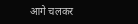आगे चलकर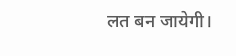लत बन जायेगी।